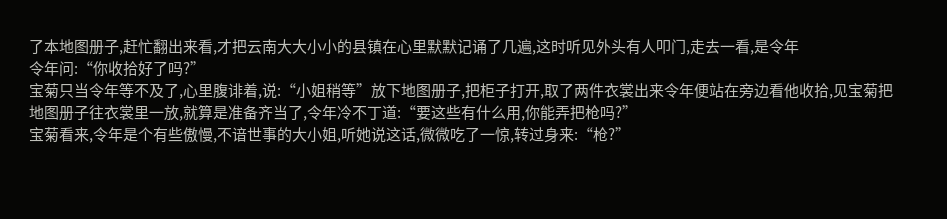了本地图册子,赶忙翻出来看,才把云南大大小小的县镇在心里默默记诵了几遍,这时听见外头有人叩门,走去一看,是令年
令年问:“你收拾好了吗?”
宝菊只当令年等不及了,心里腹诽着,说:“小姐稍等”放下地图册子,把柜子打开,取了两件衣裳出来令年便站在旁边看他收拾,见宝菊把地图册子往衣裳里一放,就算是准备齐当了,令年冷不丁道:“要这些有什么用,你能弄把枪吗?”
宝菊看来,令年是个有些傲慢,不谙世事的大小姐,听她说这话,微微吃了一惊,转过身来:“枪?”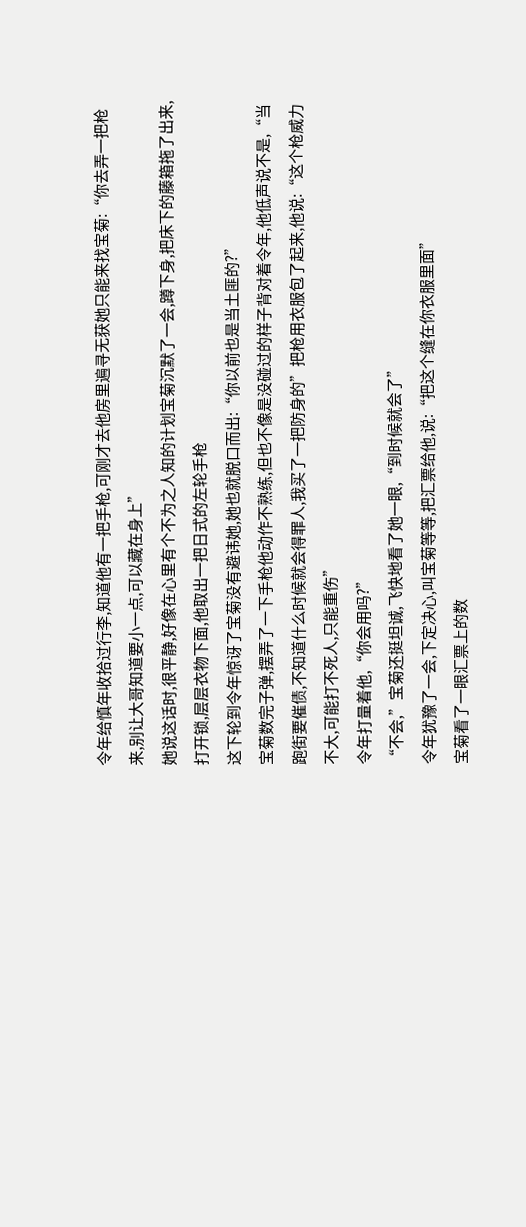令年给慎年收拾过行李,知道他有一把手枪,可刚才去他房里遍寻无获她只能来找宝菊:“你去弄一把枪来,别让大哥知道要小一点,可以藏在身上”
她说这话时,很平静,好像在心里有个不为之人知的计划宝菊沉默了一会,蹲下身,把床下的藤箱拖了出来,打开锁,层层衣物下面,他取出一把日式的左轮手枪
这下轮到令年惊讶了宝菊没有避讳她,她也就脱口而出:“你以前也是当土匪的?”
宝菊数完子弹,摆弄了一下手枪他动作不熟练,但也不像是没碰过的样子背对着令年,他低声说不是,“当跑街要催债,不知道什么时候就会得罪人,我买了一把防身的”把枪用衣服包了起来,他说:“这个枪威力不大,可能打不死人,只能重伤”
令年打量着他,“你会用吗?”
“不会,”宝菊还挺坦诚,飞快地看了她一眼,“到时候就会了”
令年犹豫了一会,下定决心,叫宝菊等等,把汇票给他,说:“把这个缝在你衣服里面”
宝菊看了一眼汇票上的数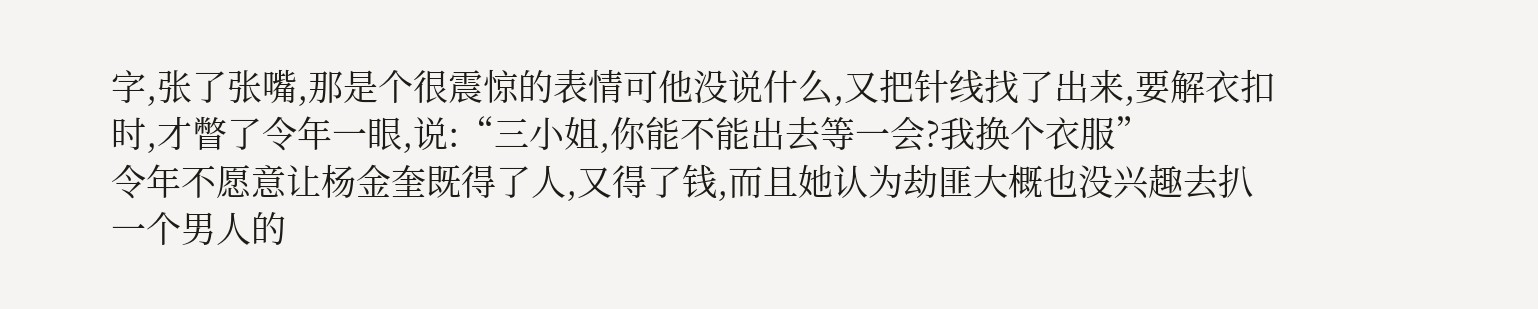字,张了张嘴,那是个很震惊的表情可他没说什么,又把针线找了出来,要解衣扣时,才瞥了令年一眼,说:“三小姐,你能不能出去等一会?我换个衣服”
令年不愿意让杨金奎既得了人,又得了钱,而且她认为劫匪大概也没兴趣去扒一个男人的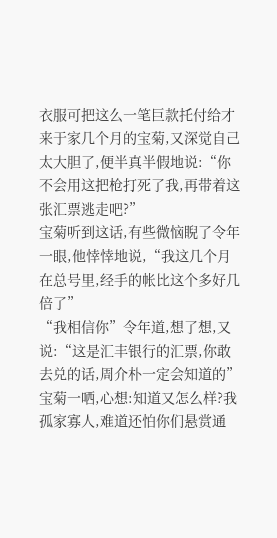衣服可把这么一笔巨款托付给才来于家几个月的宝菊,又深觉自己太大胆了,便半真半假地说:“你不会用这把枪打死了我,再带着这张汇票逃走吧?”
宝菊听到这话,有些微恼睨了令年一眼,他悻悻地说,“我这几个月在总号里,经手的帐比这个多好几倍了”
“我相信你”令年道,想了想,又说:“这是汇丰银行的汇票,你敢去兑的话,周介朴一定会知道的”
宝菊一哂,心想:知道又怎么样?我孤家寡人,难道还怕你们悬赏通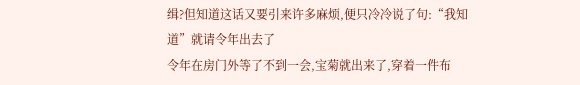缉?但知道这话又要引来许多麻烦,便只冷冷说了句:“我知道”就请令年出去了
令年在房门外等了不到一会,宝菊就出来了,穿着一件布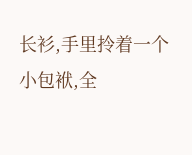长衫,手里拎着一个小包袱,全